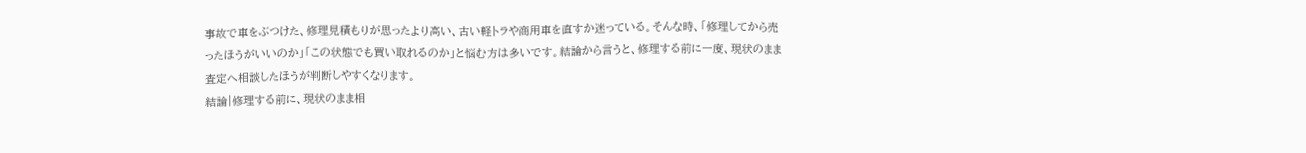事故で車をぶつけた、修理見積もりが思ったより高い、古い軽トラや商用車を直すか迷っている。そんな時、「修理してから売ったほうがいいのか」「この状態でも買い取れるのか」と悩む方は多いです。結論から言うと、修理する前に一度、現状のまま査定へ相談したほうが判断しやすくなります。
結論|修理する前に、現状のまま相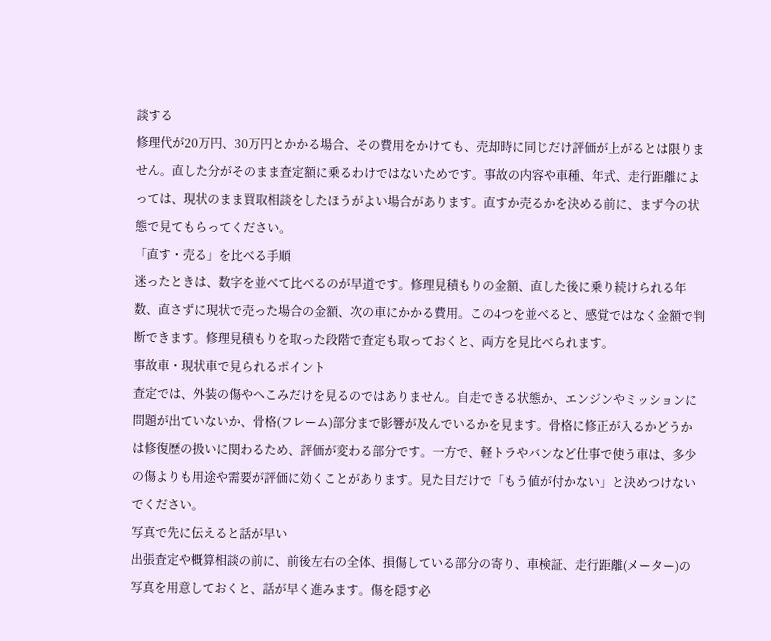談する
修理代が20万円、30万円とかかる場合、その費用をかけても、売却時に同じだけ評価が上がるとは限りません。直した分がそのまま査定額に乗るわけではないためです。事故の内容や車種、年式、走行距離によっては、現状のまま買取相談をしたほうがよい場合があります。直すか売るかを決める前に、まず今の状態で見てもらってください。
「直す・売る」を比べる手順
迷ったときは、数字を並べて比べるのが早道です。修理見積もりの金額、直した後に乗り続けられる年数、直さずに現状で売った場合の金額、次の車にかかる費用。この4つを並べると、感覚ではなく金額で判断できます。修理見積もりを取った段階で査定も取っておくと、両方を見比べられます。
事故車・現状車で見られるポイント
査定では、外装の傷やへこみだけを見るのではありません。自走できる状態か、エンジンやミッションに問題が出ていないか、骨格(フレーム)部分まで影響が及んでいるかを見ます。骨格に修正が入るかどうかは修復歴の扱いに関わるため、評価が変わる部分です。一方で、軽トラやバンなど仕事で使う車は、多少の傷よりも用途や需要が評価に効くことがあります。見た目だけで「もう値が付かない」と決めつけないでください。
写真で先に伝えると話が早い
出張査定や概算相談の前に、前後左右の全体、損傷している部分の寄り、車検証、走行距離(メーター)の写真を用意しておくと、話が早く進みます。傷を隠す必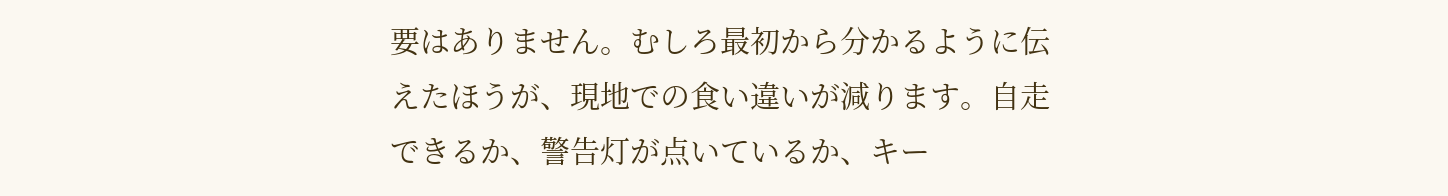要はありません。むしろ最初から分かるように伝えたほうが、現地での食い違いが減ります。自走できるか、警告灯が点いているか、キー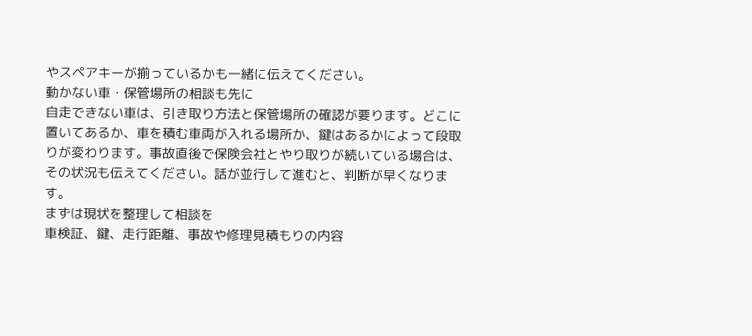やスペアキーが揃っているかも一緒に伝えてください。
動かない車・保管場所の相談も先に
自走できない車は、引き取り方法と保管場所の確認が要ります。どこに置いてあるか、車を積む車両が入れる場所か、鍵はあるかによって段取りが変わります。事故直後で保険会社とやり取りが続いている場合は、その状況も伝えてください。話が並行して進むと、判断が早くなります。
まずは現状を整理して相談を
車検証、鍵、走行距離、事故や修理見積もりの内容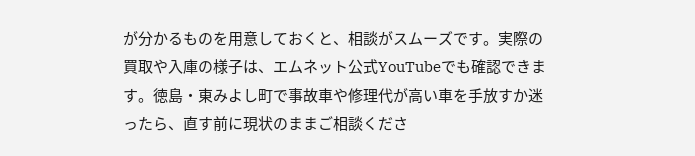が分かるものを用意しておくと、相談がスムーズです。実際の買取や入庫の様子は、エムネット公式YouTubeでも確認できます。徳島・東みよし町で事故車や修理代が高い車を手放すか迷ったら、直す前に現状のままご相談くださ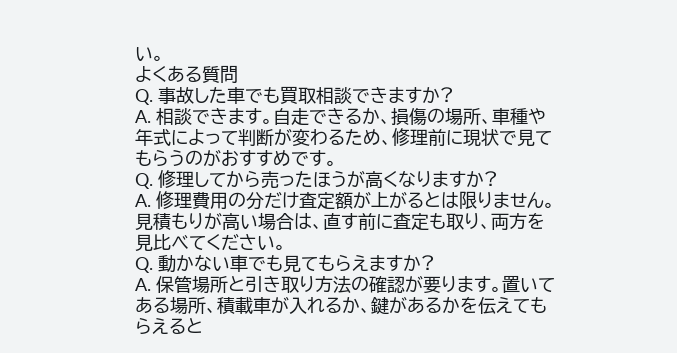い。
よくある質問
Q. 事故した車でも買取相談できますか?
A. 相談できます。自走できるか、損傷の場所、車種や年式によって判断が変わるため、修理前に現状で見てもらうのがおすすめです。
Q. 修理してから売ったほうが高くなりますか?
A. 修理費用の分だけ査定額が上がるとは限りません。見積もりが高い場合は、直す前に査定も取り、両方を見比べてください。
Q. 動かない車でも見てもらえますか?
A. 保管場所と引き取り方法の確認が要ります。置いてある場所、積載車が入れるか、鍵があるかを伝えてもらえると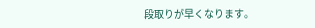段取りが早くなります。